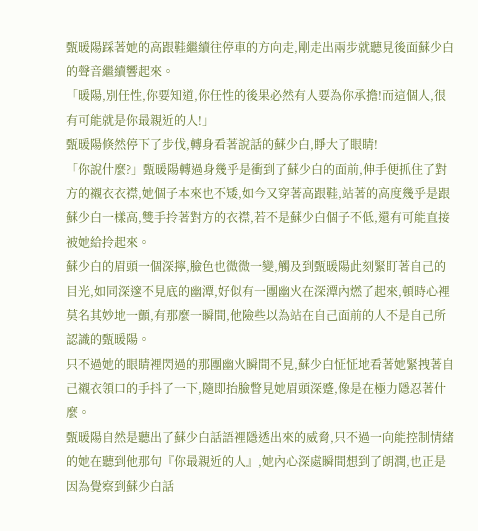甄暖陽踩著她的高跟鞋繼續往停車的方向走,剛走出兩步就聽見後面蘇少白的聲音繼續響起來。
「暖陽,別任性,你要知道,你任性的後果必然有人要為你承擔!而這個人,很有可能就是你最親近的人!」
甄暖陽倏然停下了步伐,轉身看著說話的蘇少白,睜大了眼睛!
「你說什麼?」甄暖陽轉過身幾乎是衝到了蘇少白的面前,伸手便抓住了對方的襯衣衣襟,她個子本來也不矮,如今又穿著高跟鞋,站著的高度幾乎是跟蘇少白一樣高,雙手拎著對方的衣襟,若不是蘇少白個子不低,還有可能直接被她給拎起來。
蘇少白的眉頭一個深擰,臉色也微微一變,觸及到甄暖陽此刻緊盯著自己的目光,如同深邃不見底的幽潭,好似有一團幽火在深潭內燃了起來,頓時心裡莫名其妙地一顫,有那麼一瞬間,他險些以為站在自己面前的人不是自己所認識的甄暖陽。
只不過她的眼睛裡閃過的那團幽火瞬間不見,蘇少白怔怔地看著她緊拽著自己襯衣領口的手抖了一下,隨即抬臉瞥見她眉頭深蹙,像是在極力隱忍著什麼。
甄暖陽自然是聽出了蘇少白話語裡隱透出來的威脅,只不過一向能控制情緒的她在聽到他那句『你最親近的人』,她內心深處瞬間想到了朗潤,也正是因為覺察到蘇少白話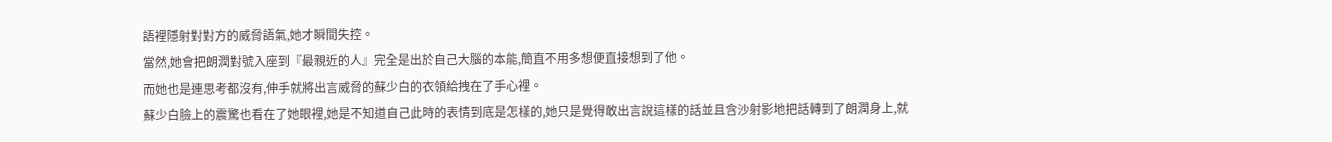語裡隱射對對方的威脅語氣,她才瞬間失控。
當然,她會把朗潤對號入座到『最親近的人』完全是出於自己大腦的本能,簡直不用多想便直接想到了他。
而她也是連思考都沒有,伸手就將出言威脅的蘇少白的衣領給拽在了手心裡。
蘇少白臉上的震驚也看在了她眼裡,她是不知道自己此時的表情到底是怎樣的,她只是覺得敢出言說這樣的話並且含沙射影地把話轉到了朗潤身上,就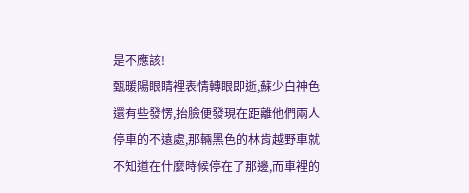是不應該!
甄暖陽眼睛裡表情轉眼即逝,蘇少白神色還有些發愣,抬臉便發現在距離他們兩人停車的不遠處,那輛黑色的林肯越野車就不知道在什麼時候停在了那邊,而車裡的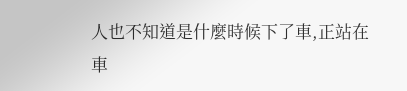人也不知道是什麼時候下了車,正站在車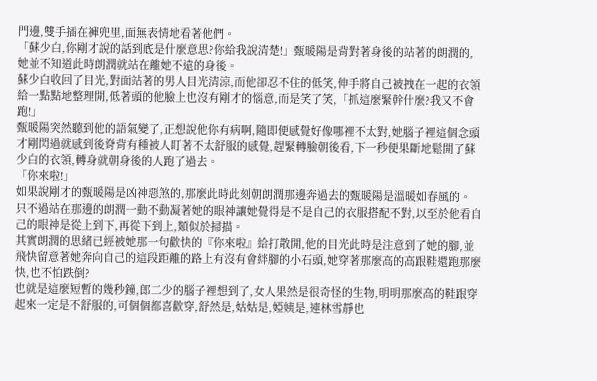門邊,雙手插在褲兜里,面無表情地看著他們。
「蘇少白,你剛才說的話到底是什麼意思?你給我說清楚!」甄暖陽是背對著身後的站著的朗潤的,她並不知道此時朗潤就站在離她不遠的身後。
蘇少白收回了目光,對面站著的男人目光清涼,而他卻忍不住的低笑,伸手將自己被拽在一起的衣領給一點點地整理開,低著頭的他臉上也沒有剛才的惱意,而是笑了笑,「抓這麼緊幹什麼?我又不會跑!」
甄暖陽突然聽到他的語氣變了,正想說他你有病啊,隨即便感覺好像哪裡不太對,她腦子裡這個念頭才剛閃過就感到後脊背有種被人盯著不太舒服的感覺,趕緊轉臉朝後看,下一秒便果斷地鬆開了蘇少白的衣領,轉身就朝身後的人跑了過去。
「你來啦!」
如果說剛才的甄暖陽是凶神惡煞的,那麼此時此刻朝朗潤那邊奔過去的甄暖陽是溫暖如春風的。
只不過站在那邊的朗潤一動不動凝著她的眼神讓她覺得是不是自己的衣服搭配不對,以至於他看自己的眼神是從上到下,再從下到上,類似於掃描。
其實朗潤的思緒已經被她那一句歡快的『你來啦』給打散開,他的目光此時是注意到了她的腳,並飛快留意著她奔向自己的這段距離的路上有沒有會絆腳的小石頭,她穿著那麼高的高跟鞋還跑那麼快,也不怕跌倒?
也就是這麼短暫的幾秒鐘,郎二少的腦子裡想到了,女人果然是很奇怪的生物,明明那麼高的鞋跟穿起來一定是不舒服的,可個個都喜歡穿,舒然是,姑姑是,婭姨是,連林雪靜也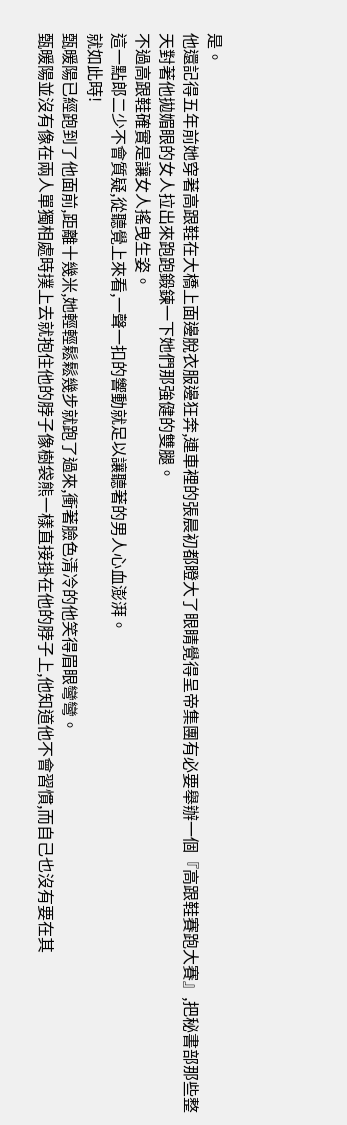是。
他還記得五年前她穿著高跟鞋在大橋上面邊脫衣服邊狂奔,連車裡的張晨初都瞪大了眼睛覺得呈帝集團有必要舉辦一個『高跟鞋賽跑大賽』,把秘書部那些整天對著他拋媚眼的女人拉出來跑跑鍛鍊一下她們那強健的雙腿。
不過高跟鞋確實是讓女人搖曳生姿。
這一點郎二少不會質疑,從聽覺上來看,一聲一扣的響動就足以讓聽著的男人心血澎湃。
就如此時!
甄暖陽已經跑到了他面前,距離十幾米,她輕輕鬆鬆幾步就跑了過來,衝著臉色清冷的他笑得眉眼彎彎。
甄暖陽並沒有像在兩人單獨相處時撲上去就抱住他的脖子像樹袋熊一樣直接掛在他的脖子上,他知道他不會習慣,而自己也沒有要在其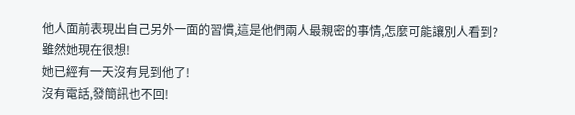他人面前表現出自己另外一面的習慣,這是他們兩人最親密的事情,怎麼可能讓別人看到?
雖然她現在很想!
她已經有一天沒有見到他了!
沒有電話,發簡訊也不回!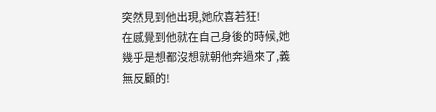突然見到他出現,她欣喜若狂!
在感覺到他就在自己身後的時候,她幾乎是想都沒想就朝他奔過來了,義無反顧的!